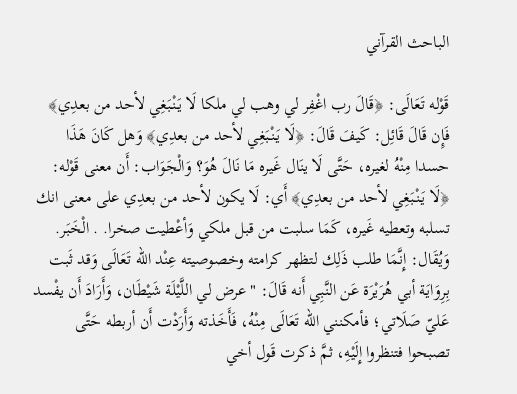الباحث القرآني

قَوْله تَعَالَى: ﴿قَالَ رب اغْفِر لي وهب لي ملكا لَا يَنْبَغِي لأحد من بعدِي﴾ فَإِن قَالَ قَائِل: كَيفَ قَالَ: ﴿لَا يَنْبَغِي لأحد من بعدِي﴾ وَهل كَانَ هَذَا حسدا مِنْهُ لغيره، حَتَّى لَا ينَال غَيره مَا نَالَ هُوَ؟ وَالْجَوَاب: أَن معنى قَوْله: ﴿لَا يَنْبَغِي لأحد من بعدِي﴾ أَي: لَا يكون لأحد من بعدِي على معنى انك تسلبه وتعطيه غَيره، كَمَا سلبت من قبل ملكي وَأعْطيت صخرا. . الْخَبَر. وَيُقَال: إِنَّمَا طلب ذَلِك لتظهر كرامته وخصوصيته عِنْد الله تَعَالَى وَقد ثَبت بِرِوَايَة أبي هُرَيْرَة عَن النَّبِي أَنه قَالَ: " عرض لي اللَّيْلَة شَيْطَان، وَأَرَادَ أَن يفْسد عَليّ صَلَاتي؛ فأمكنني الله تَعَالَى مِنْهُ، فَأَخَذته وَأَرَدْت أَن أربطه حَتَّى تصبحوا فتنظروا إِلَيْهِ، ثمَّ ذكرت قَول أخي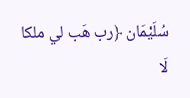سُلَيْمَان ﴿رب هَب لي ملكا لَا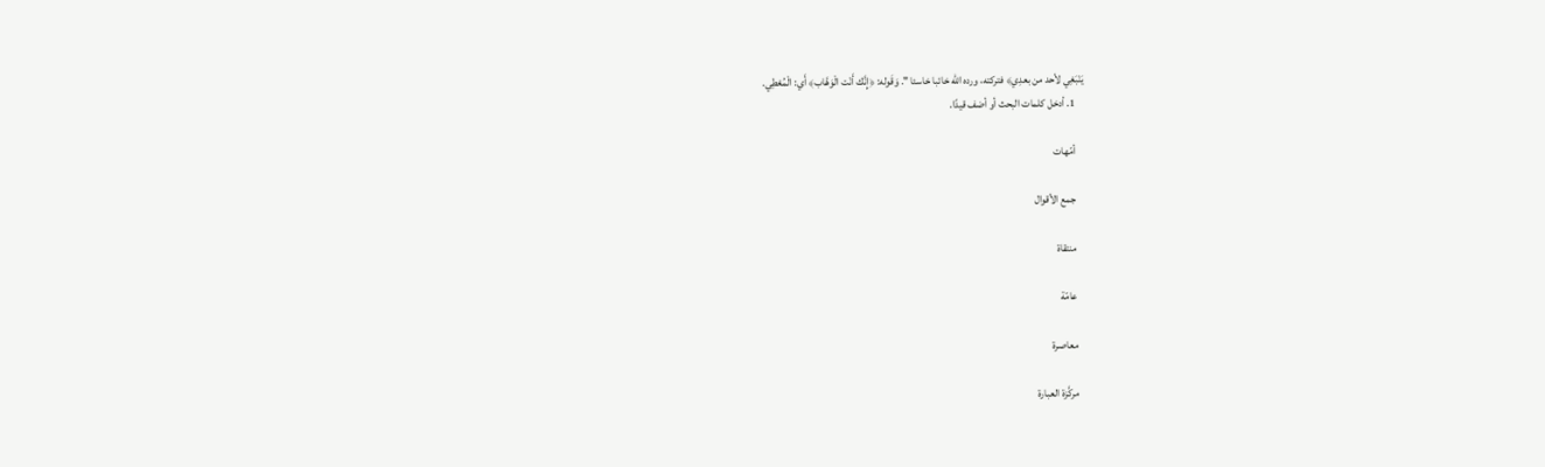يَنْبَغِي لأحد من بعدِي﴾ فتركته، ورده الله خائبا خاسئا ". وَقَوله: ﴿إِنَّك أَنْت الْوَهَّاب﴾ أَي: الْمُعْطِي.
    1. أدخل كلمات البحث أو أضف قيدًا.

    أمّهات

    جمع الأقوال

    منتقاة

    عامّة

    معاصرة

    مركَّزة العبارة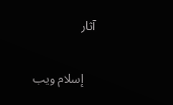آثار

    إسلام ويب